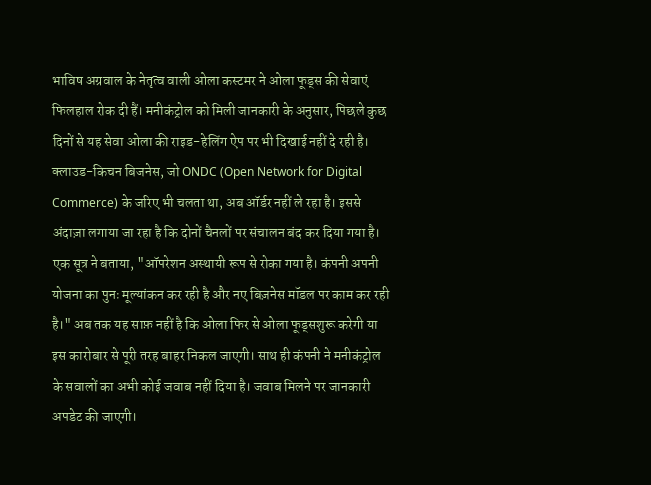भाविष अग्रवाल के नेतृत्व वाली ओला कस्टमर ने ओला फूड्स की सेवाएं फिलहाल रोक दी हैं। मनीकंट्रोल को मिली जानकारी के अनुसार, पिछले कुछ दिनों से यह सेवा ओला की राइड-हेलिंग ऐप पर भी दिखाई नहीं दे रही है।
क्लाउड-किचन बिजनेस, जो ONDC (Open Network for Digital Commerce) के जरिए भी चलता था, अब ऑर्डर नहीं ले रहा है। इससे अंदाज़ा लगाया जा रहा है कि दोनों चैनलों पर संचालन बंद कर दिया गया है।
एक सूत्र ने बताया, "ऑपरेशन अस्थायी रूप से रोका गया है। कंपनी अपनी योजना का पुनः मूल्यांकन कर रही है और नए बिज़नेस मॉडल पर काम कर रही है।" अब तक यह साफ़ नहीं है कि ओला फिर से ओला फूड्सशुरू करेगी या इस कारोबार से पूरी तरह बाहर निकल जाएगी। साथ ही कंपनी ने मनीकंट्रोल के सवालों का अभी कोई जवाब नहीं दिया है। जवाब मिलने पर जानकारी अपडेट की जाएगी।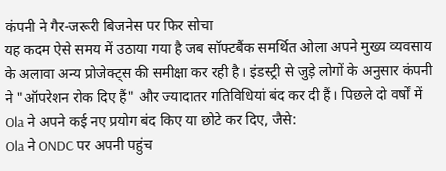कंपनी ने गैर-जरूरी बिजनेस पर फिर सोचा
यह कदम ऐसे समय में उठाया गया है जब सॉफ्टबैंक समर्थित ओला अपने मुख्य व्यवसाय के अलावा अन्य प्रोजेक्ट्स की समीक्षा कर रही है। इंडस्ट्री से जुड़े लोगों के अनुसार कंपनी ने "ऑपरेशन रोक दिए हैं" और ज्यादातर गतिविधियां बंद कर दी हैं। पिछले दो वर्षों में Ola ने अपने कई नए प्रयोग बंद किए या छोटे कर दिए, जैसे:
Ola ने ONDC पर अपनी पहुंच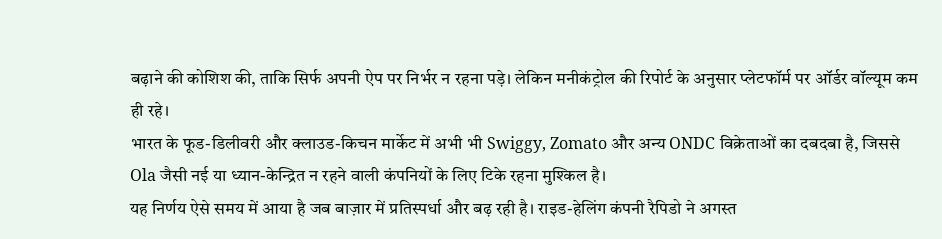बढ़ाने की कोशिश की, ताकि सिर्फ अपनी ऐप पर निर्भर न रहना पड़े। लेकिन मनीकंट्रोल की रिपोर्ट के अनुसार प्लेटफॉर्म पर ऑर्डर वॉल्यूम कम ही रहे।
भारत के फूड-डिलीवरी और क्लाउड-किचन मार्केट में अभी भी Swiggy, Zomato और अन्य ONDC विक्रेताओं का दबदबा है, जिससे Ola जैसी नई या ध्यान-केन्द्रित न रहने वाली कंपनियों के लिए टिके रहना मुश्किल है।
यह निर्णय ऐसे समय में आया है जब बाज़ार में प्रतिस्पर्धा और बढ़ रही है। राइड-हेलिंग कंपनी रैपिडो ने अगस्त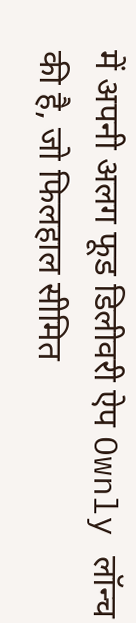में अपनी अलग फूड डिलीवरी ऐप Ownly लॉन्च की है, जो फिलहाल सीमित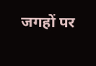जगहों पर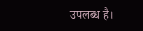उपलब्ध है।